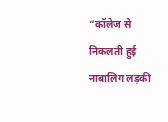“कॉलेज से निकलती हुई नाबालिग लड़की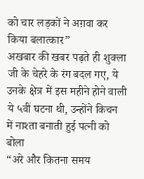को चार लड़कों ने अग़वा कर किया बलात्कार”
अखबार की खबर पढ़ते ही शुक्ला जी के चेहरे के रंग बदल गए, ये उनके क्षेत्र में इस महीने होने वाली ये ५वीं घटना थी, उन्होंने किचन में नाश्ता बनाती हुई पत्नी को बोला
“अरे और कितना समय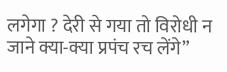लगेगा ? देरी से गया तो विरोधी न जाने क्या-क्या प्रपंच रच लेंगे”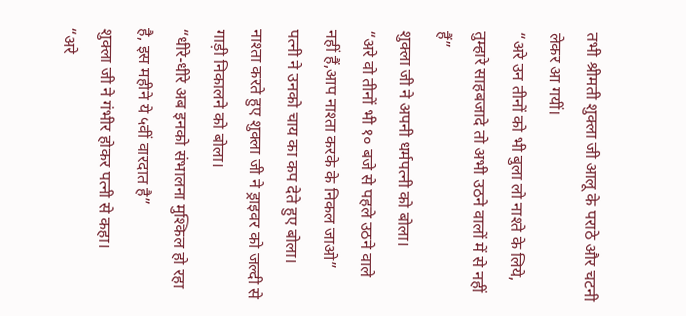तभी श्रीमती शुक्ला जी आलू के पराठे और चटनी लेकर आ गयीं।
“अरे उन तीनों को भी बुला लो नाश्ते के लिये, तुम्हारे साहबजादे तो अभी उठने वालों में से नहीं हैं”
शुक्ला जी ने अपनी धर्मपत्नी को बोला।
“अरे वो तीनों भी १० बजे से पहले उठने वाले नहीं हैं,आप नाश्ता करके के निकल जाओ”
पत्नी ने उनको चाय का कप देते हुए बोला।
नाश्ता करते हुए शुक्ला जी ने ड्राइवर को जल्दी से गाड़ी निकालने को बोला।
“धीरे-धीरे अब इनको संभालना मुश्किल हो रहा है, इस महीने ये ५वीं वारदात है”
शुक्ला जी ने गंभीर होकर पत्नी से कहा।
“अरे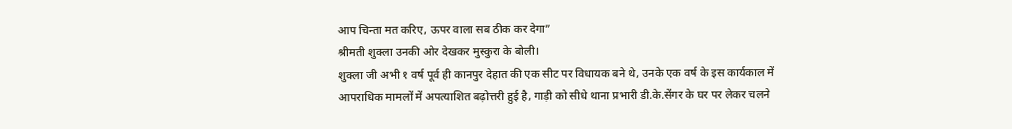आप चिन्ता मत करिए, ऊपर वाला सब ठीक कर देगा”
श्रीमती शुक्ला उनकी ओर देखकर मुस्कुरा के बोली।
शुक्ला जी अभी १ वर्ष पूर्व ही कानपुर देहात की एक सीट पर विधायक बने थे, उनके एक वर्ष के इस कार्यकाल में आपराधिक मामलों में अपत्याशित बढ़ोत्तरी हुई है, गाड़ी को सीधे थाना प्रभारी डी.के.सेंगर के घर पर लेकर चलने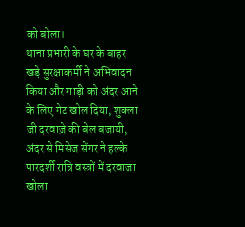को बोला।
थाना प्रभारी के घर के बाहर खड़े सुरक्षाकर्मी ने अभिवादन किया और गाड़ी को अंदर आने के लिए गेट खोल दिया, शुक्ला जी दरवाज़े की बेल बजायी, अंदर से मिसेज सेंगर ने हल्के पारदर्शी रात्रि वस्त्रों में दरवाजा खोला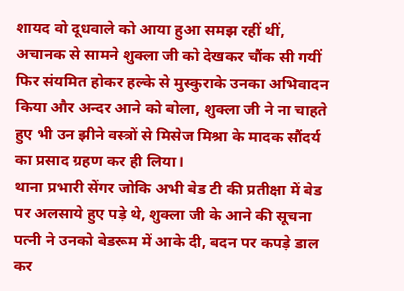शायद वो दूधवाले को आया हुआ समझ रहीं थीं, अचानक से सामने शुक्ला जी को देखकर चौंक सी गयीं फिर संयमित होकर हल्के से मुस्कुराके उनका अभिवादन किया और अन्दर आने को बोला, शुक्ला जी ने ना चाहते हुए भी उन झीने वस्त्रों से मिसेज मिश्रा के मादक सौंदर्य का प्रसाद ग्रहण कर ही लिया।
थाना प्रभारी सेंगर जोकि अभी बेड टी की प्रतीक्षा में बेड पर अलसाये हुए पड़े थे, शुक्ला जी के आने की सूचना पत्नी ने उनको बेडरूम में आके दी, बदन पर कपड़े डाल कर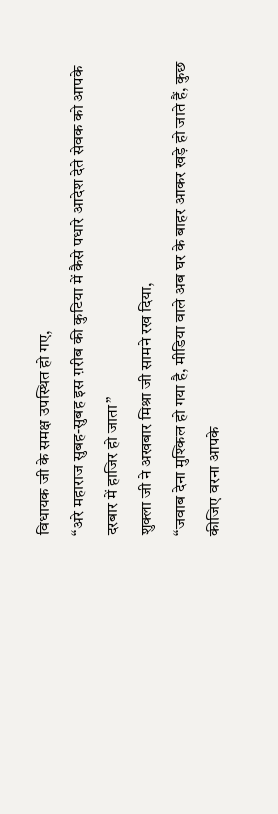विधायक जी के समक्ष उपस्थित हो गए,
“अरे महाराज सुबह-सुबह इस ग़रीब की कुटिया में कैसे पधारे आदेश देते सेवक को आपके दरबार में हाजिर हो जाता”
शुक्ला जी ने अखबार मिश्रा जी सामने रख दिया,
“जवाब देना मुश्किल हो गया है, मीडिया वाले अब घर के बाहर आकर खड़े हो जाते हैं, कुछ कीजिए वरना आपके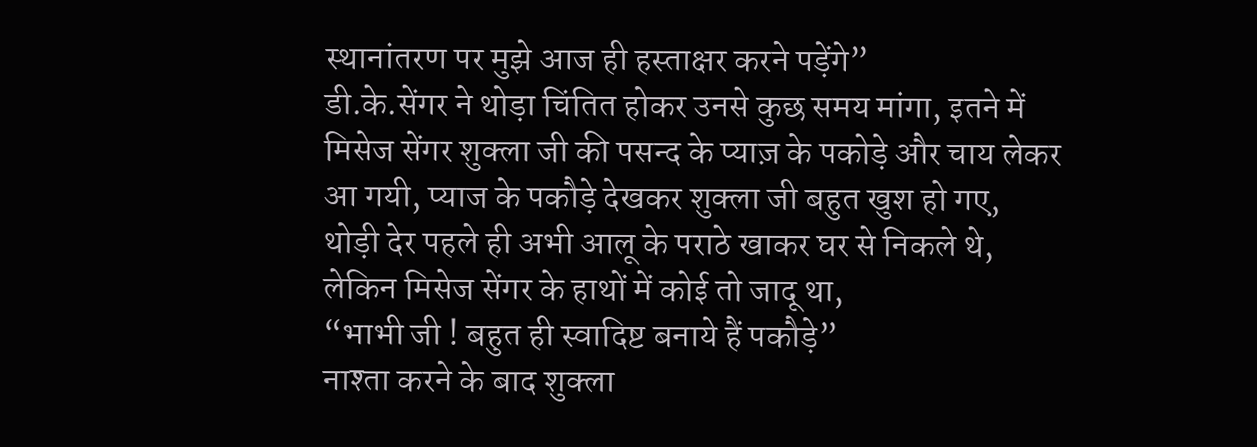स्थानांतरण पर मुझे आज ही हस्ताक्षर करने पड़ेंगे”
डी.के.सेंगर ने थोड़ा चिंतित होकर उनसे कुछ समय मांगा, इतने में मिसेज सेंगर शुक्ला जी की पसन्द के प्याज़ के पकोड़े और चाय लेकर आ गयी, प्याज के पकौड़े देखकर शुक्ला जी बहुत खुश हो गए, थोड़ी देर पहले ही अभी आलू के पराठे खाकर घर से निकले थे, लेकिन मिसेज सेंगर के हाथों में कोई तो जादू था,
“भाभी जी ! बहुत ही स्वादिष्ट बनाये हैं पकौड़े”
नाश्ता करने के बाद शुक्ला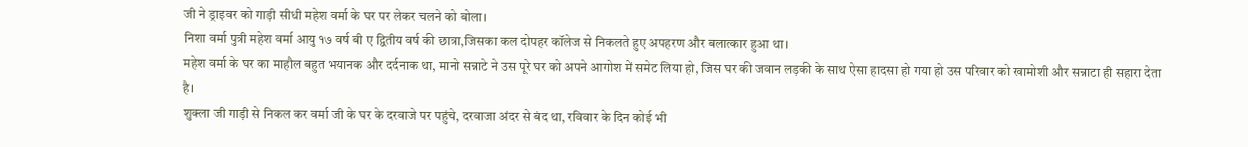जी ने ड्राइवर को गाड़ी सीधी महेश वर्मा के घर पर लेकर चलने को बोला।
निशा वर्मा पुत्री महेश वर्मा आयु १७ वर्ष बी ए द्वितीय वर्ष की छात्रा,जिसका कल दोपहर कॉलेज से निकलते हुए अपहरण और बलात्कार हुआ था।
महेश वर्मा के घर का माहौल बहुत भयानक और दर्दनाक था, मानो सन्नाटे ने उस पूरे घर को अपने आगोश में समेट लिया हो, जिस घर की जवान लड़की के साथ ऐसा हादसा हो गया हो उस परिवार को खामोशी और सन्नाटा ही सहारा देता है।
शुक्ला जी गाड़ी से निकल कर वर्मा जी के घर के दरवाजे पर पहुंचे, दरवाजा अंदर से बंद था, रविवार के दिन कोई भी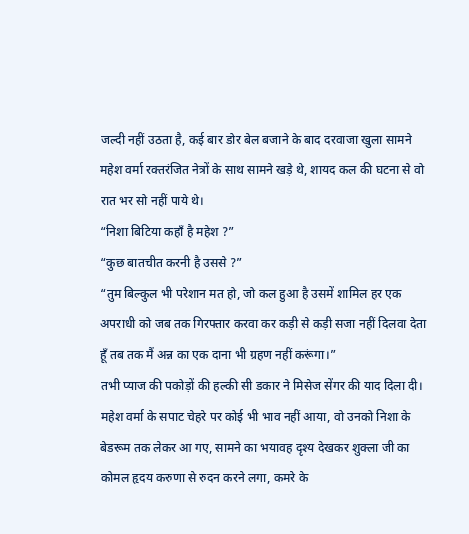जल्दी नहीं उठता है, कई बार डोर बेल बजाने के बाद दरवाजा खुला सामने महेश वर्मा रक्तरंजित नेत्रों के साथ सामने खड़े थे, शायद कल की घटना से वो रात भर सो नहीं पाये थे।
“निशा बिटिया कहाँ है महेश ?”
“कुछ बातचीत करनी है उससे ?”
“तुम बिल्कुल भी परेशान मत हो, जो कल हुआ है उसमें शामिल हर एक अपराधी को जब तक गिरफ्तार करवा कर कड़ी से कड़ी सजा नहीं दिलवा देता हूँ तब तक मैं अन्न का एक दाना भी ग्रहण नहीं करूंगा।”
तभी प्याज की पकोड़ों की हल्की सी डकार ने मिसेज सेंगर की याद दिला दी।
महेश वर्मा के सपाट चेहरे पर कोई भी भाव नहीं आया, वो उनको निशा के बेडरूम तक लेकर आ गए, सामने का भयावह दृश्य देखकर शुक्ला जी का कोमल हृदय करुणा से रुदन करने लगा, कमरे के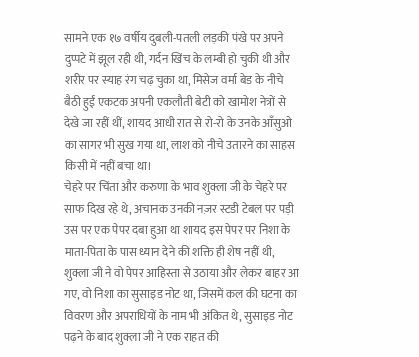सामने एक १७ वर्षीय दुबली-पतली लड़की पंखे पर अपने दुप्पटे में झूल रही थी, गर्दन खिंच के लम्बी हो चुकी थी और शरीर पर स्याह रंग चढ़ चुका था, मिसेज वर्मा बेड के नीचे बैठी हुईं एकटक अपनी एकलौती बेटी को खामोश नेत्रों से देखे जा रहीं थीं, शायद आधी रात से रो-रो के उनके आँसुओ का सागर भी सुख गया था, लाश को नीचे उतारने का साहस किसी में नहीं बचा था।
चेहरे पर चिंता और करुणा के भाव शुक्ला जी के चेहरे पर साफ दिख रहे थे, अचानक उनकी नज़र स्टडी टेबल पर पड़ी उस पर एक पेपर दबा हुआ था शायद इस पेपर पर निशा के माता-पिता के पास ध्यान देने की शक्ति ही शेष नहीं थी, शुक्ला जी ने वो पेपर आहिस्ता से उठाया और लेकर बाहर आ गए, वो निशा का सुसाइड नोट था, जिसमें कल की घटना का विवरण और अपराधियों के नाम भी अंकित थे, सुसाइड नोट पढ़ने के बाद शुक्ला जी ने एक राहत की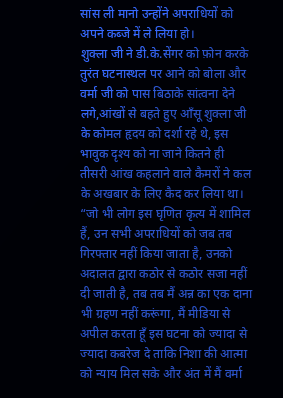सांस ली मानो उन्होंने अपराधियों को अपने कब्जे में ले लिया हो।
शुक्ला जी ने डी.के.सेंगर को फ़ोन करके तुरंत घटनास्थल पर आने को बोला और वर्मा जी को पास बिठाके सांत्वना देने लगे,आंखों से बहते हुए आँसू शुक्ला जी के कोमल हृदय को दर्शा रहे थे, इस भावुक दृश्य को ना जाने कितने ही तीसरी आंख कहलाने वाले कैमरों ने कल के अखबार के लिए कैद कर लिया था।
“जो भी लोग इस घृणित कृत्य में शामिल हैं, उन सभी अपराधियों को जब तब गिरफ्तार नहीं किया जाता है, उनको अदालत द्वारा कठोर से कठोर सजा नहीं दी जाती है, तब तब मैं अन्न का एक दाना भी ग्रहण नहीं करूंगा, मैं मीडिया से अपील करता हूँ इस घटना को ज्यादा से ज्यादा कबरेज दे ताकि निशा की आत्मा को न्याय मिल सके और अंत में मैं वर्मा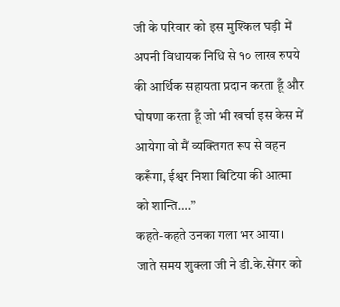जी के परिवार को इस मुश्किल घड़ी में अपनी विधायक निधि से १० लाख रुपये की आर्थिक सहायता प्रदान करता हूँ और घोषणा करता हूँ जो भी खर्चा इस केस में आयेगा वो मैं व्यक्तिगत रूप से वहन करूँगा, ईश्वर निशा बिटिया की आत्मा को शान्ति….”
कहते-कहते उनका गला भर आया।
जाते समय शुक्ला जी ने डी.के.सेंगर को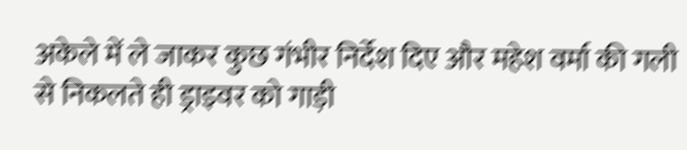अकेले में ले जाकर कुछ गंभीर निर्देश दिए और महेश वर्मा की गली से निकलते ही ड्राइवर को गाड़ी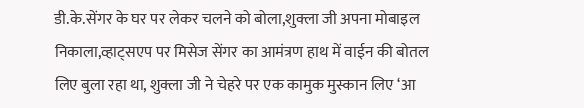डी.के.सेंगर के घर पर लेकर चलने को बोला,शुक्ला जी अपना मोबाइल निकाला,व्हाट्सएप पर मिसेज सेंगर का आमंत्रण हाथ में वाईन की बोतल लिए बुला रहा था, शुक्ला जी ने चेहरे पर एक कामुक मुस्कान लिए ‘आ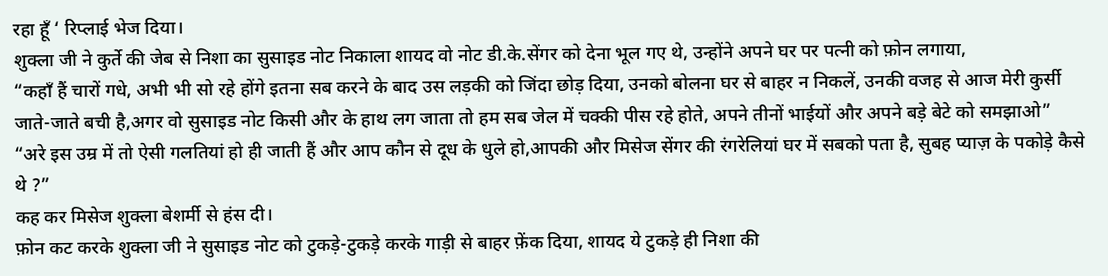रहा हूँ ‘ रिप्लाई भेज दिया।
शुक्ला जी ने कुर्ते की जेब से निशा का सुसाइड नोट निकाला शायद वो नोट डी.के.सेंगर को देना भूल गए थे, उन्होंने अपने घर पर पत्नी को फ़ोन लगाया,
“कहाँ हैं चारों गधे, अभी भी सो रहे होंगे इतना सब करने के बाद उस लड़की को जिंदा छोड़ दिया, उनको बोलना घर से बाहर न निकलें, उनकी वजह से आज मेरी कुर्सी जाते-जाते बची है,अगर वो सुसाइड नोट किसी और के हाथ लग जाता तो हम सब जेल में चक्की पीस रहे होते, अपने तीनों भाईयों और अपने बड़े बेटे को समझाओ”
“अरे इस उम्र में तो ऐसी गलतियां हो ही जाती हैं और आप कौन से दूध के धुले हो,आपकी और मिसेज सेंगर की रंगरेलियां घर में सबको पता है, सुबह प्याज़ के पकोड़े कैसे थे ?”
कह कर मिसेज शुक्ला बेशर्मी से हंस दी।
फ़ोन कट करके शुक्ला जी ने सुसाइड नोट को टुकड़े-टुकड़े करके गाड़ी से बाहर फ़ेंक दिया, शायद ये टुकड़े ही निशा की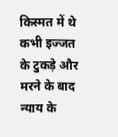किस्मत में थे कभी इज्जत के टुकड़े और मरने के बाद न्याय के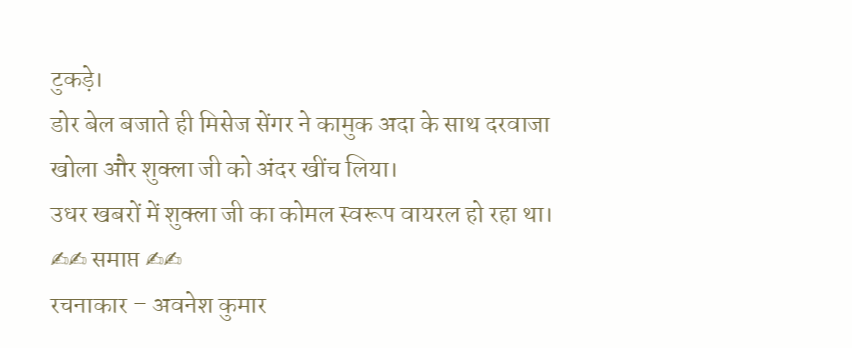टुकड़े।
डोर बेल बजाते ही मिसेज सेंगर ने कामुक अदा के साथ दरवाजा खोला और शुक्ला जी को अंदर खींच लिया।
उधर खबरों में शुक्ला जी का कोमल स्वरूप वायरल हो रहा था।
✍✍ समाप्त ✍✍
रचनाकार – अवनेश कुमार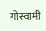गोस्वामी